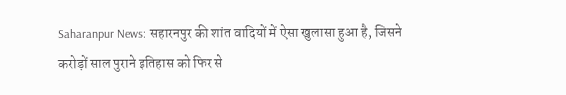Saharanpur News: सहारनपुर की शांत वादियों में ऐसा खुलासा हुआ है, जिसने करोड़ों साल पुराने इतिहास को फिर से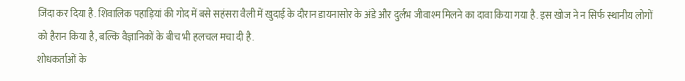जिंदा कर दिया है. शिवालिक पहाड़ियां की गोद में बसे सहंसरा वैली में खुदाई के दौरान डायनासोर के अंडे और दुर्लभ जीवाश्म मिलने का दावा किया गया है. इस खोज ने न सिर्फ स्थानीय लोगों को हैरान किया है, बल्कि वैज्ञानिकों के बीच भी हलचल मचा दी है.
शोधकर्ताओं के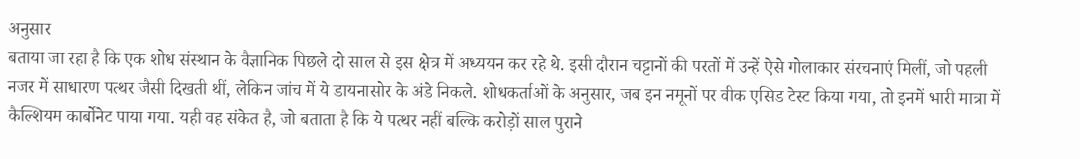अनुसार
बताया जा रहा है कि एक शोध संस्थान के वैज्ञानिक पिछले दो साल से इस क्षेत्र में अध्ययन कर रहे थे. इसी दौरान चट्टानों की परतों में उन्हें ऐसे गोलाकार संरचनाएं मिलीं, जो पहली नजर में साधारण पत्थर जैसी दिखती थीं, लेकिन जांच में ये डायनासोर के अंडे निकले. शोधकर्ताओं के अनुसार, जब इन नमूनों पर वीक एसिड टेस्ट किया गया, तो इनमें भारी मात्रा में कैल्शियम कार्बोनेट पाया गया. यही वह संकेत है, जो बताता है कि ये पत्थर नहीं बल्कि करोड़ों साल पुराने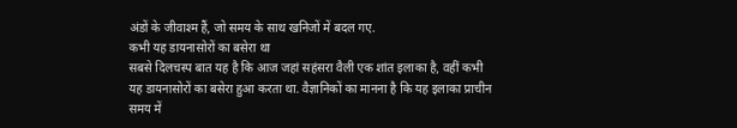अंडों के जीवाश्म हैं, जो समय के साथ खनिजों में बदल गए.
कभी यह डायनासोरों का बसेरा था
सबसे दिलचस्प बात यह है कि आज जहां सहंसरा वैली एक शांत इलाका है, वहीं कभी यह डायनासोरों का बसेरा हुआ करता था. वैज्ञानिकों का मानना है कि यह इलाका प्राचीन समय में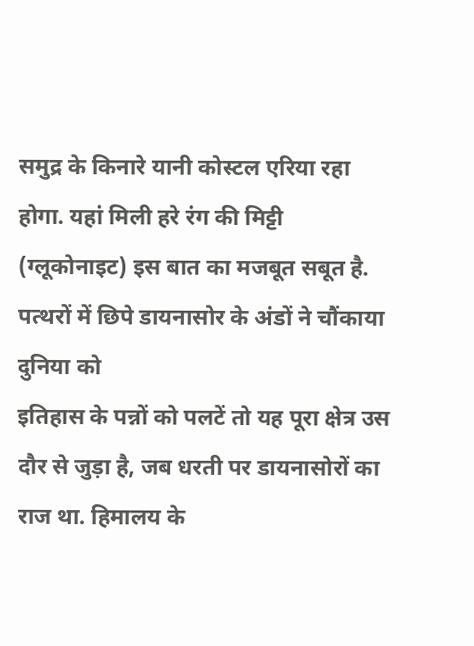समुद्र के किनारे यानी कोस्टल एरिया रहा होगा. यहां मिली हरे रंग की मिट्टी (ग्लूकोनाइट) इस बात का मजबूत सबूत है.
पत्थरों में छिपे डायनासोर के अंडों ने चौंकाया दुनिया को
इतिहास के पन्नों को पलटें तो यह पूरा क्षेत्र उस दौर से जुड़ा है, जब धरती पर डायनासोरों का राज था. हिमालय के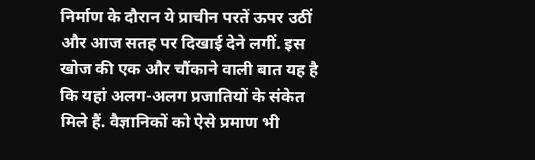निर्माण के दौरान ये प्राचीन परतें ऊपर उठीं और आज सतह पर दिखाई देने लगीं. इस खोज की एक और चौंकाने वाली बात यह है कि यहां अलग-अलग प्रजातियों के संकेत मिले हैं. वैज्ञानिकों को ऐसे प्रमाण भी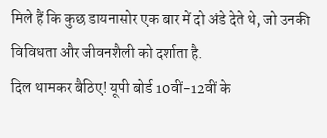मिले हैं कि कुछ डायनासोर एक बार में दो अंडे देते थे, जो उनकी विविधता और जीवनशैली को दर्शाता है.
दिल थामकर बैठिए! यूपी बोर्ड 10वीं-12वीं के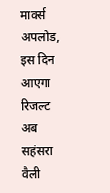मार्क्स अपलोड, इस दिन आएगा रिजल्ट
अब सहंसरा वैली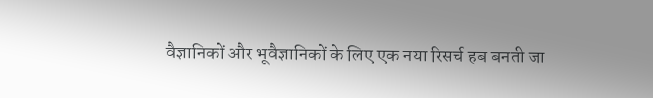वैज्ञानिकों और भूवैज्ञानिकों के लिए एक नया रिसर्च हब बनती जा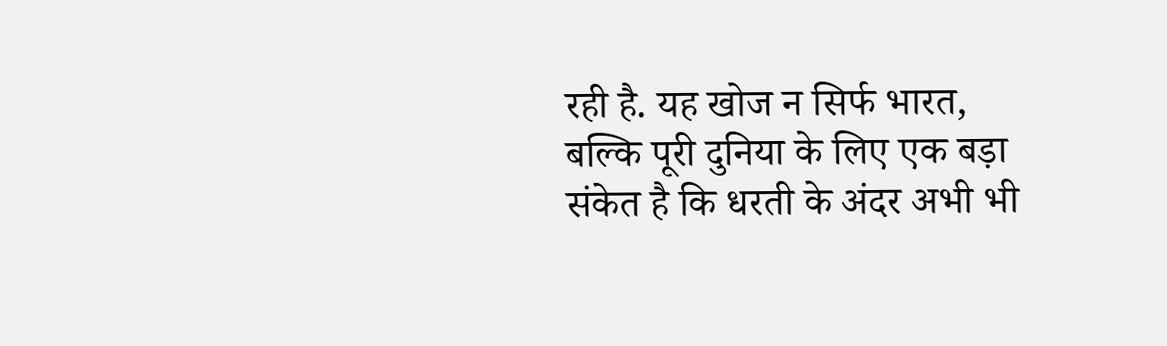रही है. यह खोज न सिर्फ भारत, बल्कि पूरी दुनिया के लिए एक बड़ा संकेत है कि धरती के अंदर अभी भी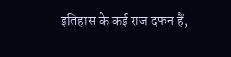इतिहास के कई राज दफन हैं,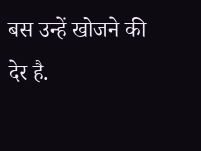बस उन्हें खोजने की देर है.